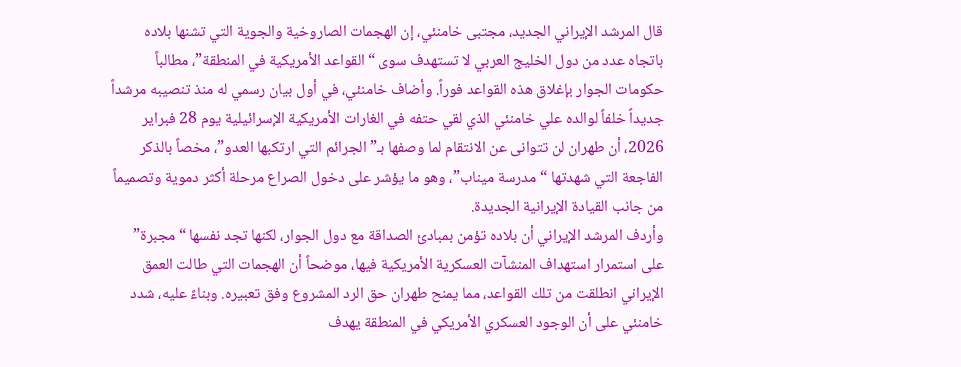قال المرشد الإيراني الجديد، مجتبى خامنئي، إن الهجمات الصاروخية والجوية التي تشنها بلاده باتجاه عدد من دول الخليج العربي لا تستهدف سوى “القواعد الأمريكية في المنطقة”، مطالباً حكومات الجوار بإغلاق هذه القواعد فوراً. وأضاف خامنئي، في أول بيان رسمي له منذ تنصيبه مرشداً جديداً خلفاً لوالده علي خامنئي الذي لقي حتفه في الغارات الأمريكية الإسرائيلية يوم 28 فبراير 2026، أن طهران لن تتوانى عن الانتقام لما وصفها بـ”الجرائم التي ارتكبها العدو”، مخصاً بالذكر الفاجعة التي شهدتها “مدرسة ميناب”، وهو ما يؤشر على دخول الصراع مرحلة أكثر دموية وتصميماً من جانب القيادة الإيرانية الجديدة.
وأردف المرشد الإيراني أن بلاده تؤمن بمبادئ الصداقة مع دول الجوار، لكنها تجد نفسها “مجبرة” على استمرار استهداف المنشآت العسكرية الأمريكية فيها، موضحاً أن الهجمات التي طالت العمق الإيراني انطلقت من تلك القواعد، مما يمنح طهران حق الرد المشروع وفق تعبيره. وبناءً عليه، شدد خامنئي على أن الوجود العسكري الأمريكي في المنطقة يهدف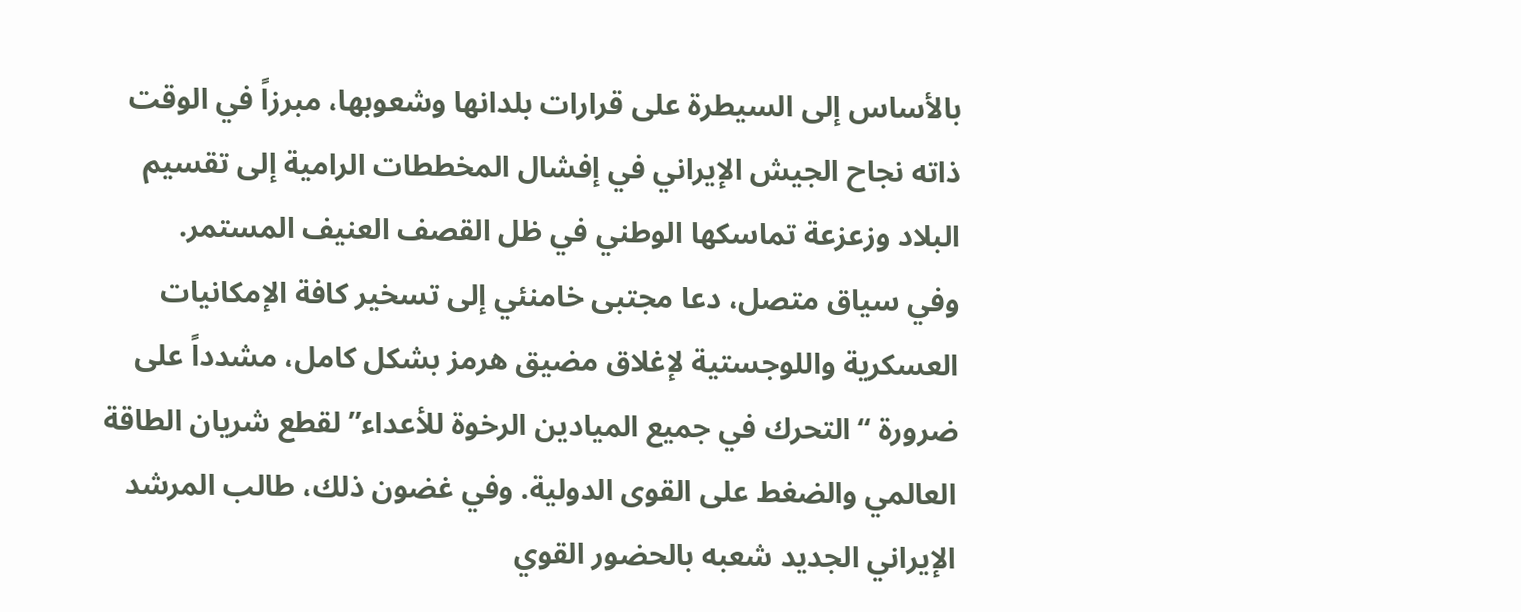بالأساس إلى السيطرة على قرارات بلدانها وشعوبها، مبرزاً في الوقت ذاته نجاح الجيش الإيراني في إفشال المخططات الرامية إلى تقسيم البلاد وزعزعة تماسكها الوطني في ظل القصف العنيف المستمر.
وفي سياق متصل، دعا مجتبى خامنئي إلى تسخير كافة الإمكانيات العسكرية واللوجستية لإغلاق مضيق هرمز بشكل كامل، مشدداً على ضرورة “التحرك في جميع الميادين الرخوة للأعداء” لقطع شريان الطاقة العالمي والضغط على القوى الدولية. وفي غضون ذلك، طالب المرشد الإيراني الجديد شعبه بالحضور القوي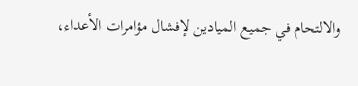والالتحام في جميع الميادين لإفشال مؤامرات الأعداء،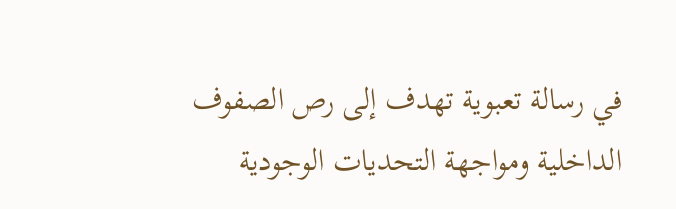في رسالة تعبوية تهدف إلى رص الصفوف الداخلية ومواجهة التحديات الوجودية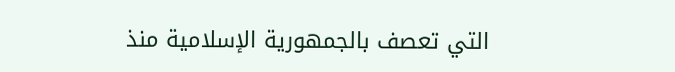التي تعصف بالجمهورية الإسلامية منذ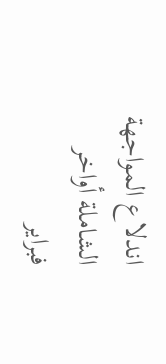اندلاع المواجهة الشاملة أواخر فبراير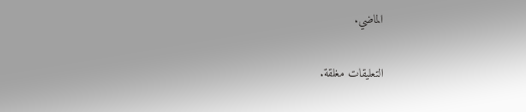الماضي.

التعليقات مغلقة.